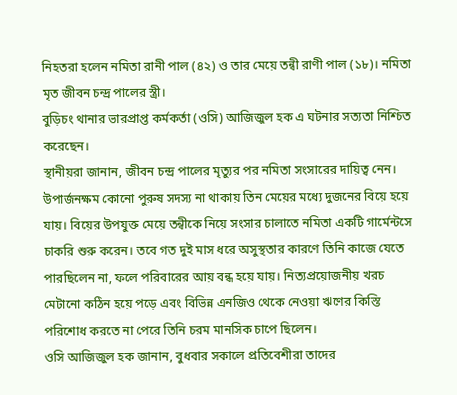নিহতরা হলেন নমিতা রানী পাল (৪২) ও তার মেয়ে তন্বী রাণী পাল (১৮)। নমিতা মৃত জীবন চন্দ্র পালের স্ত্রী।
বুড়িচং থানার ভারপ্রাপ্ত কর্মকর্তা (ওসি) আজিজুল হক এ ঘটনার সত্যতা নিশ্চিত করেছেন।
স্থানীয়রা জানান, জীবন চন্দ্র পালের মৃত্যুর পর নমিতা সংসারের দায়িত্ব নেন। উপার্জনক্ষম কোনো পুরুষ সদস্য না থাকায় তিন মেয়ের মধ্যে দুজনের বিয়ে হয়ে যায়। বিয়ের উপযুক্ত মেয়ে তন্বীকে নিয়ে সংসার চালাতে নমিতা একটি গার্মেন্টসে চাকরি শুরু করেন। তবে গত দুই মাস ধরে অসুস্থতার কারণে তিনি কাজে যেতে পারছিলেন না, ফলে পরিবারের আয় বন্ধ হয়ে যায়। নিত্যপ্রয়োজনীয় খরচ মেটানো কঠিন হয়ে পড়ে এবং বিভিন্ন এনজিও থেকে নেওয়া ঋণের কিস্তি পরিশোধ করতে না পেরে তিনি চরম মানসিক চাপে ছিলেন।
ওসি আজিজুল হক জানান, বুধবার সকালে প্রতিবেশীরা তাদের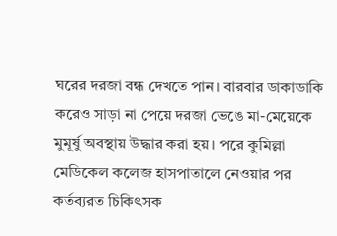ঘরের দরজা বন্ধ দেখতে পান। বারবার ডাকাডাকি করেও সাড়া না পেয়ে দরজা ভেঙে মা-মেয়েকে মুমূর্ষু অবস্থায় উদ্ধার করা হয়। পরে কুমিল্লা মেডিকেল কলেজ হাসপাতালে নেওয়ার পর কর্তব্যরত চিকিৎসক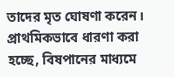তাদের মৃত ঘোষণা করেন। প্রাথমিকভাবে ধারণা করা হচ্ছে, বিষপানের মাধ্যমে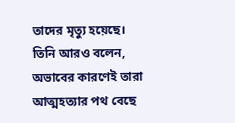তাদের মৃত্যু হয়েছে।
তিনি আরও বলেন, অভাবের কারণেই তারা আত্মহত্যার পথ বেছে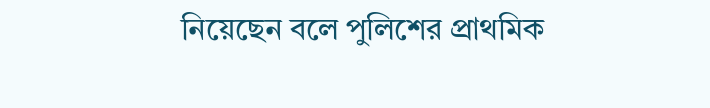নিয়েছেন বলে পুলিশের প্রাথমিক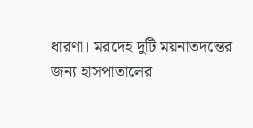ধারণা। মরদেহ দুটি ময়নাতদন্তের জন্য হাসপাতালের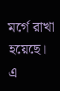মর্গে রাখা হয়েছে। এ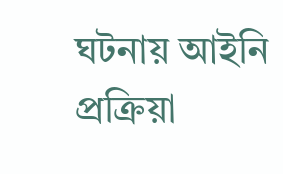ঘটনায় আইনি প্রক্রিয়া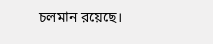চলমান রয়েছে।